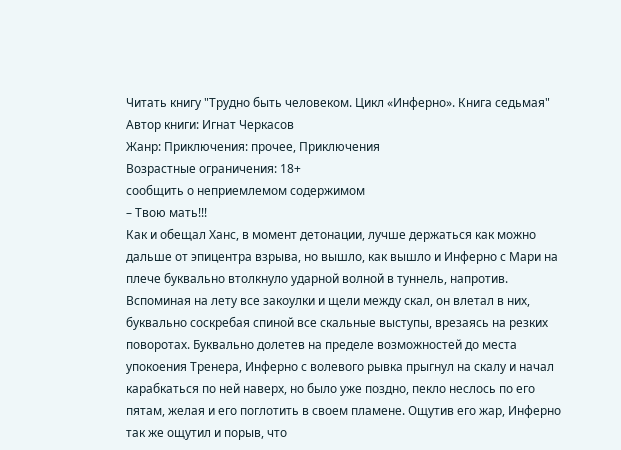Читать книгу "Трудно быть человеком. Цикл «Инферно». Книга седьмая"
Автор книги: Игнат Черкасов
Жанр: Приключения: прочее, Приключения
Возрастные ограничения: 18+
сообщить о неприемлемом содержимом
– Твою мать!!!
Как и обещал Ханс, в момент детонации, лучше держаться как можно дальше от эпицентра взрыва, но вышло, как вышло и Инферно с Мари на плече буквально втолкнуло ударной волной в туннель, напротив. Вспоминая на лету все закоулки и щели между скал, он влетал в них, буквально соскребая спиной все скальные выступы, врезаясь на резких поворотах. Буквально долетев на пределе возможностей до места упокоения Тренера, Инферно с волевого рывка прыгнул на скалу и начал карабкаться по ней наверх, но было уже поздно, пекло неслось по его пятам, желая и его поглотить в своем пламене. Ощутив его жар, Инферно так же ощутил и порыв, что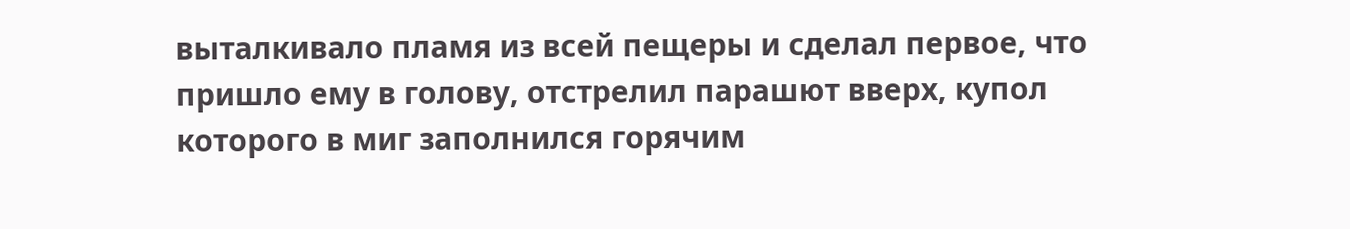выталкивало пламя из всей пещеры и сделал первое, что пришло ему в голову, отстрелил парашют вверх, купол которого в миг заполнился горячим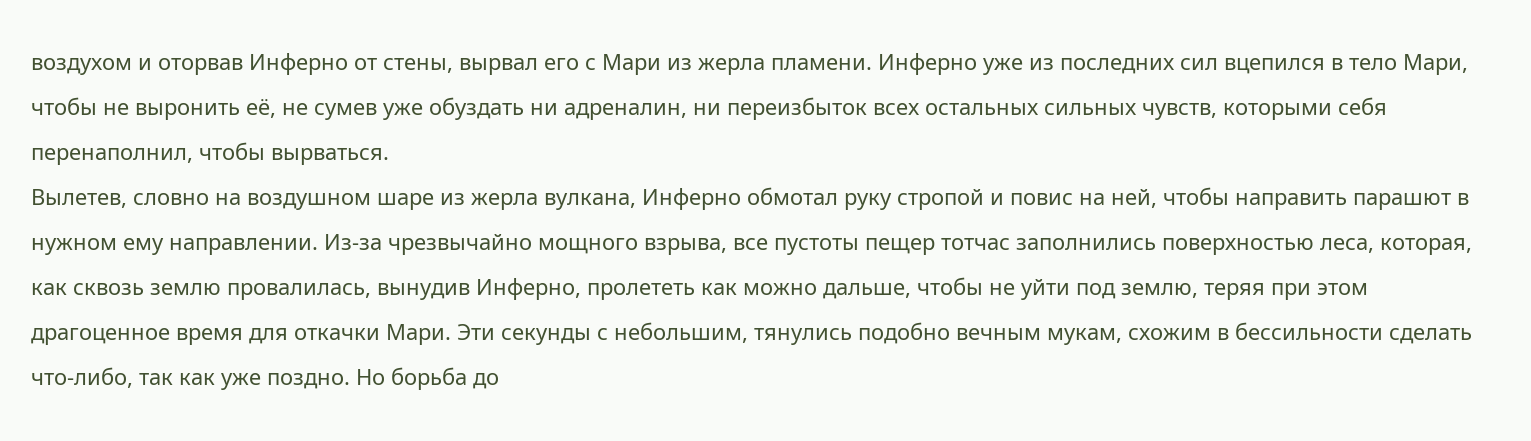воздухом и оторвав Инферно от стены, вырвал его с Мари из жерла пламени. Инферно уже из последних сил вцепился в тело Мари, чтобы не выронить её, не сумев уже обуздать ни адреналин, ни переизбыток всех остальных сильных чувств, которыми себя перенаполнил, чтобы вырваться.
Вылетев, словно на воздушном шаре из жерла вулкана, Инферно обмотал руку стропой и повис на ней, чтобы направить парашют в нужном ему направлении. Из-за чрезвычайно мощного взрыва, все пустоты пещер тотчас заполнились поверхностью леса, которая, как сквозь землю провалилась, вынудив Инферно, пролететь как можно дальше, чтобы не уйти под землю, теряя при этом драгоценное время для откачки Мари. Эти секунды с небольшим, тянулись подобно вечным мукам, схожим в бессильности сделать что-либо, так как уже поздно. Но борьба до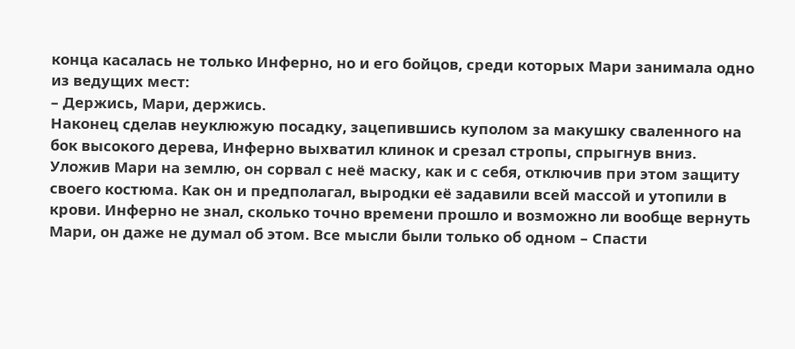конца касалась не только Инферно, но и его бойцов, среди которых Мари занимала одно из ведущих мест:
– Держись, Мари, держись.
Наконец сделав неуклюжую посадку, зацепившись куполом за макушку сваленного на бок высокого дерева, Инферно выхватил клинок и срезал стропы, спрыгнув вниз. Уложив Мари на землю, он сорвал с неё маску, как и с себя, отключив при этом защиту своего костюма. Как он и предполагал, выродки её задавили всей массой и утопили в крови. Инферно не знал, сколько точно времени прошло и возможно ли вообще вернуть Мари, он даже не думал об этом. Все мысли были только об одном – Спасти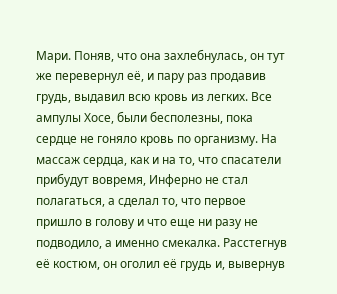Мари. Поняв, что она захлебнулась, он тут же перевернул её, и пару раз продавив грудь, выдавил всю кровь из легких. Все ампулы Хосе, были бесполезны, пока сердце не гоняло кровь по организму. На массаж сердца, как и на то, что спасатели прибудут вовремя, Инферно не стал полагаться, а сделал то, что первое пришло в голову и что еще ни разу не подводило, а именно смекалка. Расстегнув её костюм, он оголил её грудь и, вывернув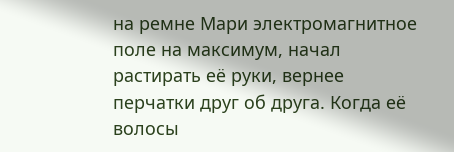на ремне Мари электромагнитное поле на максимум, начал растирать её руки, вернее перчатки друг об друга. Когда её волосы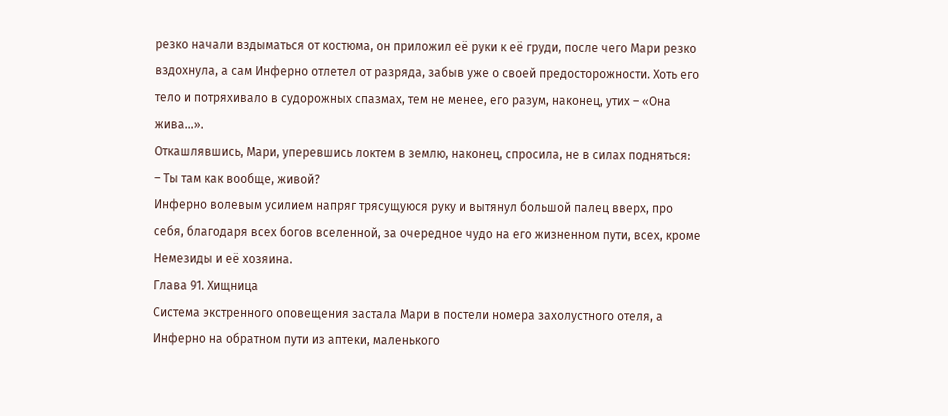резко начали вздыматься от костюма, он приложил её руки к её груди, после чего Мари резко вздохнула, а сам Инферно отлетел от разряда, забыв уже о своей предосторожности. Хоть его тело и потряхивало в судорожных спазмах, тем не менее, его разум, наконец, утих – «Она жива…».
Откашлявшись, Мари, уперевшись локтем в землю, наконец, спросила, не в силах подняться:
– Ты там как вообще, живой?
Инферно волевым усилием напряг трясущуюся руку и вытянул большой палец вверх, про себя, благодаря всех богов вселенной, за очередное чудо на его жизненном пути, всех, кроме Немезиды и её хозяина.
Глава 91. Хищница
Система экстренного оповещения застала Мари в постели номера захолустного отеля, а Инферно на обратном пути из аптеки, маленького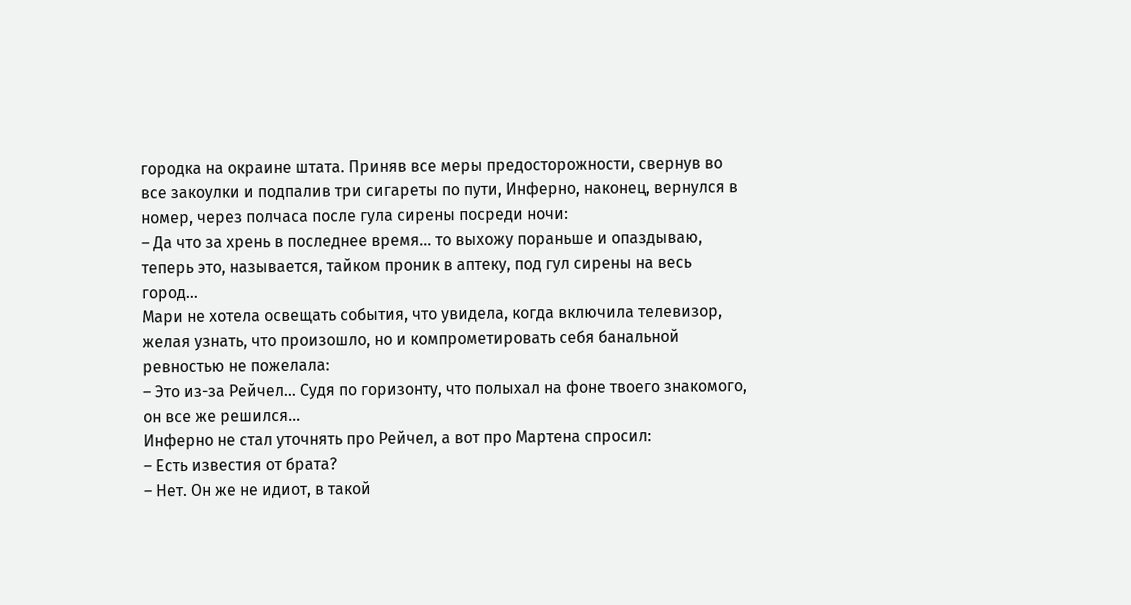городка на окраине штата. Приняв все меры предосторожности, свернув во все закоулки и подпалив три сигареты по пути, Инферно, наконец, вернулся в номер, через полчаса после гула сирены посреди ночи:
– Да что за хрень в последнее время… то выхожу пораньше и опаздываю, теперь это, называется, тайком проник в аптеку, под гул сирены на весь город…
Мари не хотела освещать события, что увидела, когда включила телевизор, желая узнать, что произошло, но и компрометировать себя банальной ревностью не пожелала:
– Это из-за Рейчел… Судя по горизонту, что полыхал на фоне твоего знакомого, он все же решился…
Инферно не стал уточнять про Рейчел, а вот про Мартена спросил:
– Есть известия от брата?
– Нет. Он же не идиот, в такой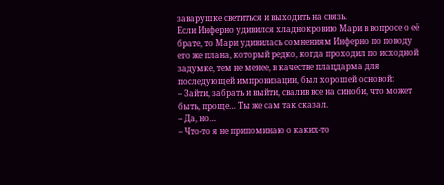заварушке светиться и выходить на связь.
Если Инферно удивился хладнокровию Мари в вопросе о её брате, то Мари удивилась сомнениям Инферно по поводу его же плана, который редко, когда проходил по исходной задумке, тем не менее, в качестве плацдарма для последующей импровизации, был хорошей основой:
– Зайти, забрать и выйти, свалив все на синоби, что может быть, проще… Ты же сам так сказал.
– Да, но…
– Что-то я не припоминаю о каких-то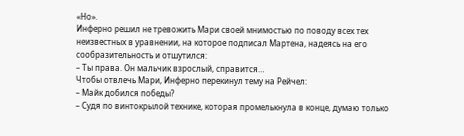«Но».
Инферно решил не тревожить Мари своей мнимостью по поводу всех тех неизвестных в уравнении, на которое подписал Мартена, надеясь на его сообразительность и отшутился:
– Ты права. Он мальчик взрослый, справится…
Чтобы отвлечь Мари, Инферно перекинул тему на Рейчел:
– Майк добился победы?
– Судя по винтокрылой технике, которая промелькнула в конце, думаю только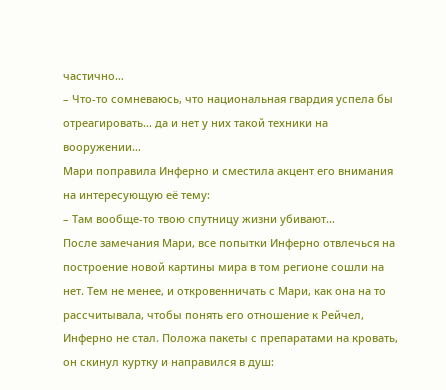частично…
– Что-то сомневаюсь, что национальная гвардия успела бы отреагировать… да и нет у них такой техники на вооружении…
Мари поправила Инферно и сместила акцент его внимания на интересующую её тему:
– Там вообще-то твою спутницу жизни убивают…
После замечания Мари, все попытки Инферно отвлечься на построение новой картины мира в том регионе сошли на нет. Тем не менее, и откровенничать с Мари, как она на то рассчитывала, чтобы понять его отношение к Рейчел, Инферно не стал. Положа пакеты с препаратами на кровать, он скинул куртку и направился в душ: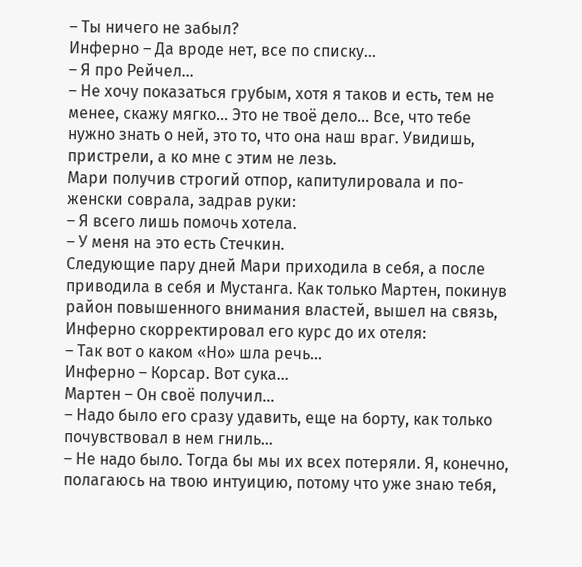– Ты ничего не забыл?
Инферно – Да вроде нет, все по списку…
– Я про Рейчел…
– Не хочу показаться грубым, хотя я таков и есть, тем не менее, скажу мягко… Это не твоё дело… Все, что тебе нужно знать о ней, это то, что она наш враг. Увидишь, пристрели, а ко мне с этим не лезь.
Мари получив строгий отпор, капитулировала и по-женски соврала, задрав руки:
– Я всего лишь помочь хотела.
– У меня на это есть Стечкин.
Следующие пару дней Мари приходила в себя, а после приводила в себя и Мустанга. Как только Мартен, покинув район повышенного внимания властей, вышел на связь, Инферно скорректировал его курс до их отеля:
– Так вот о каком «Но» шла речь…
Инферно – Корсар. Вот сука…
Мартен – Он своё получил…
– Надо было его сразу удавить, еще на борту, как только почувствовал в нем гниль…
– Не надо было. Тогда бы мы их всех потеряли. Я, конечно, полагаюсь на твою интуицию, потому что уже знаю тебя,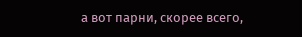а вот парни, скорее всего,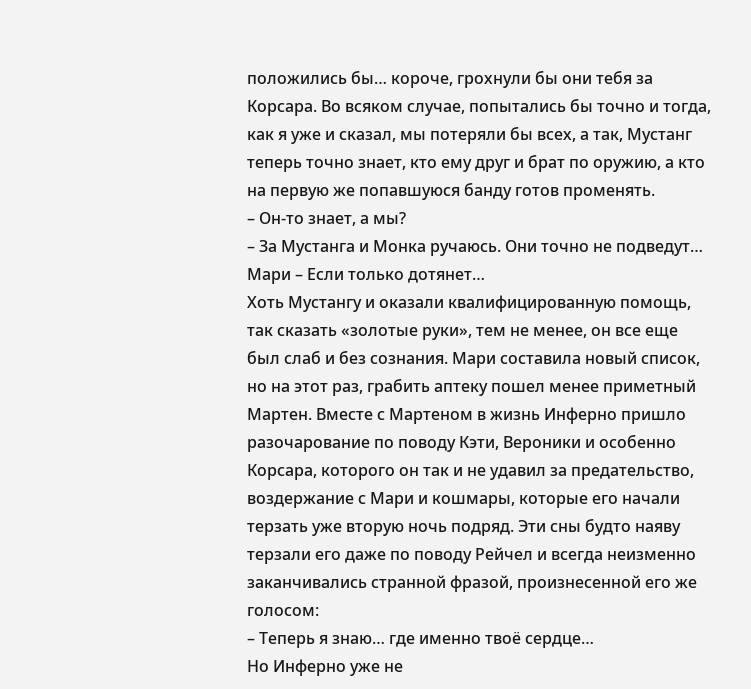положились бы… короче, грохнули бы они тебя за Корсара. Во всяком случае, попытались бы точно и тогда, как я уже и сказал, мы потеряли бы всех, а так, Мустанг теперь точно знает, кто ему друг и брат по оружию, а кто на первую же попавшуюся банду готов променять.
– Он-то знает, а мы?
– За Мустанга и Монка ручаюсь. Они точно не подведут…
Мари – Если только дотянет…
Хоть Мустангу и оказали квалифицированную помощь, так сказать «золотые руки», тем не менее, он все еще был слаб и без сознания. Мари составила новый список, но на этот раз, грабить аптеку пошел менее приметный Мартен. Вместе с Мартеном в жизнь Инферно пришло разочарование по поводу Кэти, Вероники и особенно Корсара, которого он так и не удавил за предательство, воздержание с Мари и кошмары, которые его начали терзать уже вторую ночь подряд. Эти сны будто наяву терзали его даже по поводу Рейчел и всегда неизменно заканчивались странной фразой, произнесенной его же голосом:
– Теперь я знаю… где именно твоё сердце…
Но Инферно уже не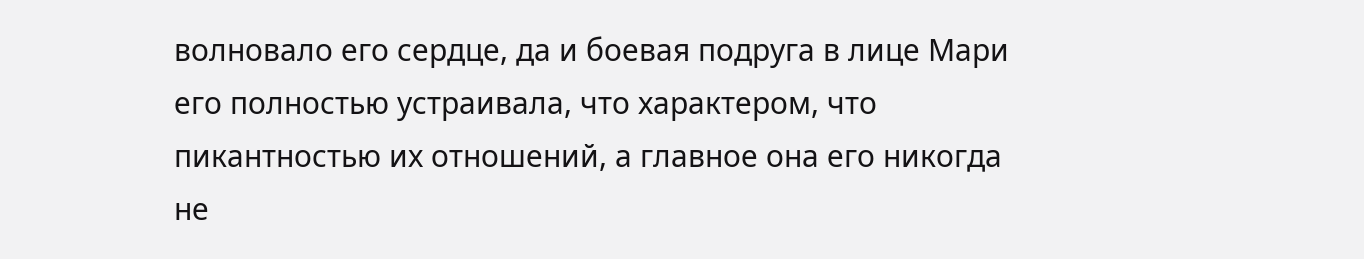волновало его сердце, да и боевая подруга в лице Мари его полностью устраивала, что характером, что пикантностью их отношений, а главное она его никогда не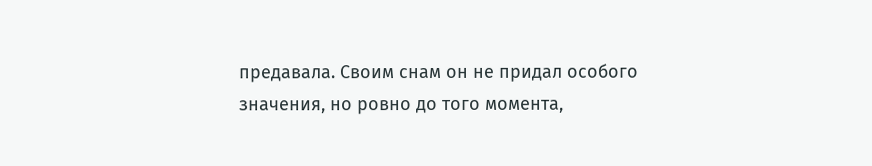предавала. Своим снам он не придал особого значения, но ровно до того момента,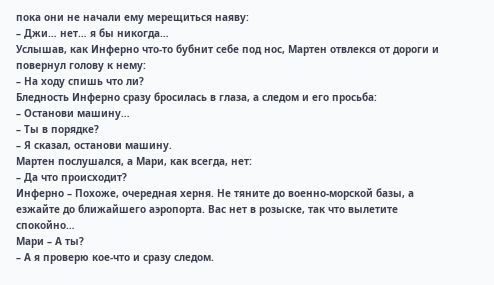пока они не начали ему мерещиться наяву:
– Джи… нет… я бы никогда…
Услышав, как Инферно что-то бубнит себе под нос, Мартен отвлекся от дороги и повернул голову к нему:
– На ходу спишь что ли?
Бледность Инферно сразу бросилась в глаза, а следом и его просьба:
– Останови машину…
– Ты в порядке?
– Я сказал, останови машину.
Мартен послушался, а Мари, как всегда, нет:
– Да что происходит?
Инферно – Похоже, очередная херня. Не тяните до военно-морской базы, а езжайте до ближайшего аэропорта. Вас нет в розыске, так что вылетите спокойно…
Мари – А ты?
– А я проверю кое-что и сразу следом.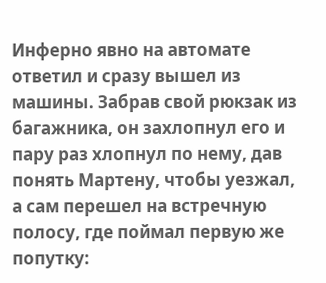Инферно явно на автомате ответил и сразу вышел из машины. Забрав свой рюкзак из багажника, он захлопнул его и пару раз хлопнул по нему, дав понять Мартену, чтобы уезжал, а сам перешел на встречную полосу, где поймал первую же попутку: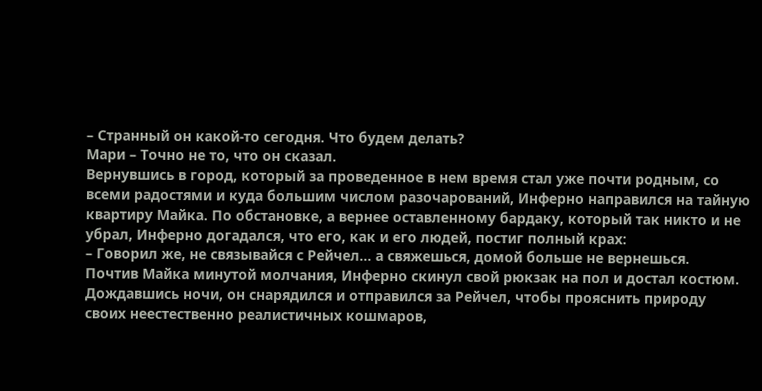– Странный он какой-то сегодня. Что будем делать?
Мари – Точно не то, что он сказал.
Вернувшись в город, который за проведенное в нем время стал уже почти родным, со всеми радостями и куда большим числом разочарований, Инферно направился на тайную квартиру Майка. По обстановке, а вернее оставленному бардаку, который так никто и не убрал, Инферно догадался, что его, как и его людей, постиг полный крах:
– Говорил же, не связывайся с Рейчел… а свяжешься, домой больше не вернешься.
Почтив Майка минутой молчания, Инферно скинул свой рюкзак на пол и достал костюм. Дождавшись ночи, он снарядился и отправился за Рейчел, чтобы прояснить природу своих неестественно реалистичных кошмаров,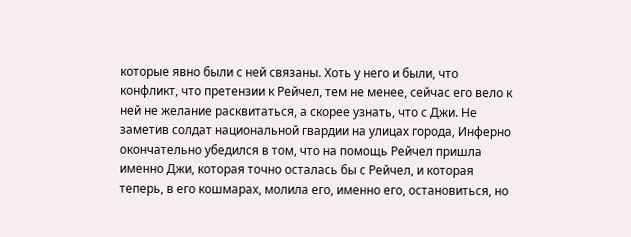которые явно были с ней связаны. Хоть у него и были, что конфликт, что претензии к Рейчел, тем не менее, сейчас его вело к ней не желание расквитаться, а скорее узнать, что с Джи. Не заметив солдат национальной гвардии на улицах города, Инферно окончательно убедился в том, что на помощь Рейчел пришла именно Джи, которая точно осталась бы с Рейчел, и которая теперь, в его кошмарах, молила его, именно его, остановиться, но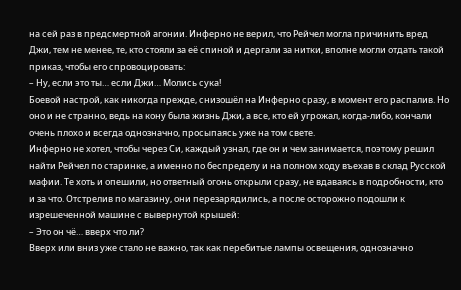на сей раз в предсмертной агонии. Инферно не верил, что Рейчел могла причинить вред Джи, тем не менее, те, кто стояли за её спиной и дергали за нитки, вполне могли отдать такой приказ, чтобы его спровоцировать:
– Ну, если это ты… если Джи… Молись сука!
Боевой настрой, как никогда прежде, снизошёл на Инферно сразу, в момент его распалив. Но оно и не странно, ведь на кону была жизнь Джи, а все, кто ей угрожал, когда-либо, кончали очень плохо и всегда однозначно, просыпаясь уже на том свете.
Инферно не хотел, чтобы через Си, каждый узнал, где он и чем занимается, поэтому решил найти Рейчел по старинке, а именно по беспределу и на полном ходу въехав в склад Русской мафии. Те хоть и опешили, но ответный огонь открыли сразу, не вдаваясь в подробности, кто и за что. Отстрелив по магазину, они перезарядились, а после осторожно подошли к изрешеченной машине с вывернутой крышей:
– Это он чё… вверх что ли?
Вверх или вниз уже стало не важно, так как перебитые лампы освещения, однозначно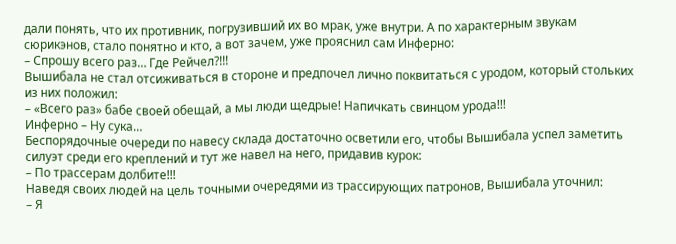дали понять, что их противник, погрузивший их во мрак, уже внутри. А по характерным звукам сюрикэнов, стало понятно и кто, а вот зачем, уже прояснил сам Инферно:
– Спрошу всего раз… Где Рейчел?!!!
Вышибала не стал отсиживаться в стороне и предпочел лично поквитаться с уродом, который стольких из них положил:
– «Всего раз» бабе своей обещай, а мы люди щедрые! Напичкать свинцом урода!!!
Инферно – Ну сука…
Беспорядочные очереди по навесу склада достаточно осветили его, чтобы Вышибала успел заметить силуэт среди его креплений и тут же навел на него, придавив курок:
– По трассерам долбите!!!
Наведя своих людей на цель точными очередями из трассирующих патронов, Вышибала уточнил:
– Я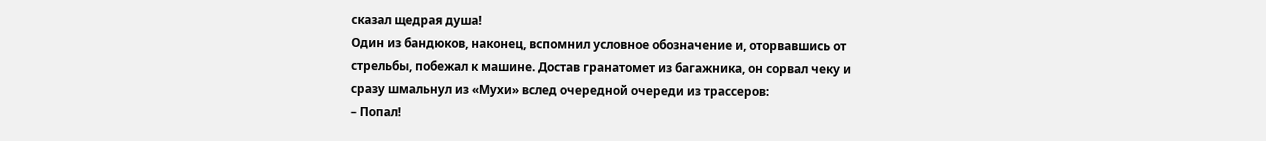сказал щедрая душа!
Один из бандюков, наконец, вспомнил условное обозначение и, оторвавшись от стрельбы, побежал к машине. Достав гранатомет из багажника, он сорвал чеку и сразу шмальнул из «Мухи» вслед очередной очереди из трассеров:
– Попал!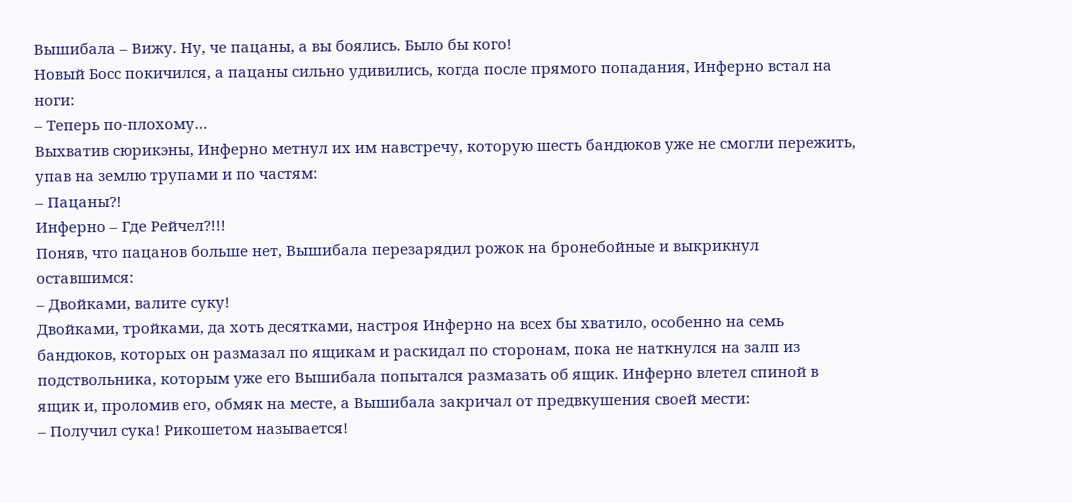Вышибала – Вижу. Ну, че пацаны, а вы боялись. Было бы кого!
Новый Босс покичился, а пацаны сильно удивились, когда после прямого попадания, Инферно встал на ноги:
– Теперь по-плохому…
Выхватив сюрикэны, Инферно метнул их им навстречу, которую шесть бандюков уже не смогли пережить, упав на землю трупами и по частям:
– Пацаны?!
Инферно – Где Рейчел?!!!
Поняв, что пацанов больше нет, Вышибала перезарядил рожок на бронебойные и выкрикнул оставшимся:
– Двойками, валите суку!
Двойками, тройками, да хоть десятками, настроя Инферно на всех бы хватило, особенно на семь бандюков, которых он размазал по ящикам и раскидал по сторонам, пока не наткнулся на залп из подствольника, которым уже его Вышибала попытался размазать об ящик. Инферно влетел спиной в ящик и, проломив его, обмяк на месте, а Вышибала закричал от предвкушения своей мести:
– Получил сука! Рикошетом называется!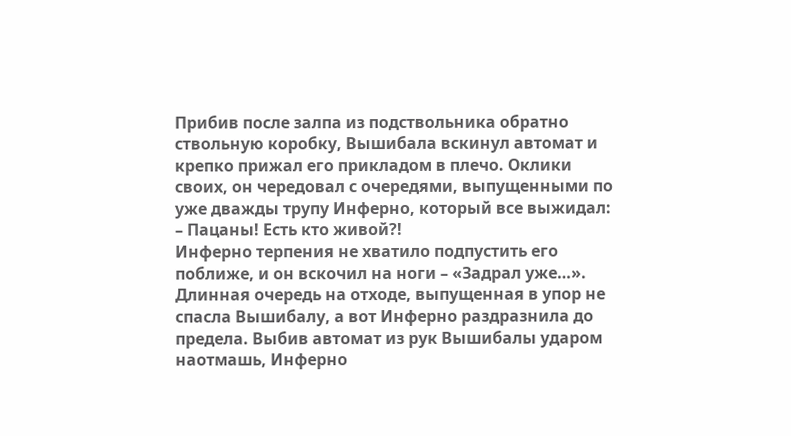Прибив после залпа из подствольника обратно ствольную коробку, Вышибала вскинул автомат и крепко прижал его прикладом в плечо. Оклики своих, он чередовал с очередями, выпущенными по уже дважды трупу Инферно, который все выжидал:
– Пацаны! Есть кто живой?!
Инферно терпения не хватило подпустить его поближе, и он вскочил на ноги – «Задрал уже…». Длинная очередь на отходе, выпущенная в упор не спасла Вышибалу, а вот Инферно раздразнила до предела. Выбив автомат из рук Вышибалы ударом наотмашь, Инферно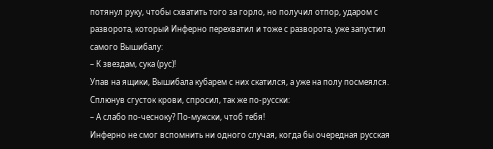потянул руку, чтобы схватить того за горло, но получил отпор, ударом с разворота, который Инферно перехватил и тоже с разворота, уже запустил самого Вышибалу:
– К звездам, сука (рус)!
Упав на ящики, Вышибала кубарем с них скатился, а уже на полу посмеялся. Сплюнув сгусток крови, спросил, так же по-русски:
– А слабо по-чесноку? По-мужски, чтоб тебя!
Инферно не смог вспомнить ни одного случая, когда бы очередная русская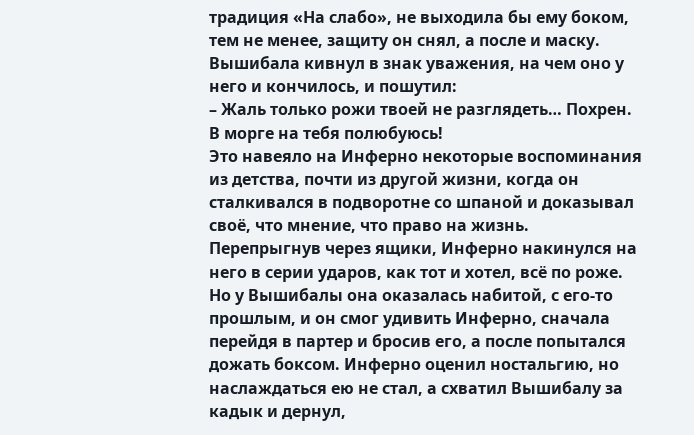традиция «На слабо», не выходила бы ему боком, тем не менее, защиту он снял, а после и маску. Вышибала кивнул в знак уважения, на чем оно у него и кончилось, и пошутил:
– Жаль только рожи твоей не разглядеть… Похрен. В морге на тебя полюбуюсь!
Это навеяло на Инферно некоторые воспоминания из детства, почти из другой жизни, когда он сталкивался в подворотне со шпаной и доказывал своё, что мнение, что право на жизнь. Перепрыгнув через ящики, Инферно накинулся на него в серии ударов, как тот и хотел, всё по роже. Но у Вышибалы она оказалась набитой, с его-то прошлым, и он смог удивить Инферно, сначала перейдя в партер и бросив его, а после попытался дожать боксом. Инферно оценил ностальгию, но наслаждаться ею не стал, а схватил Вышибалу за кадык и дернул,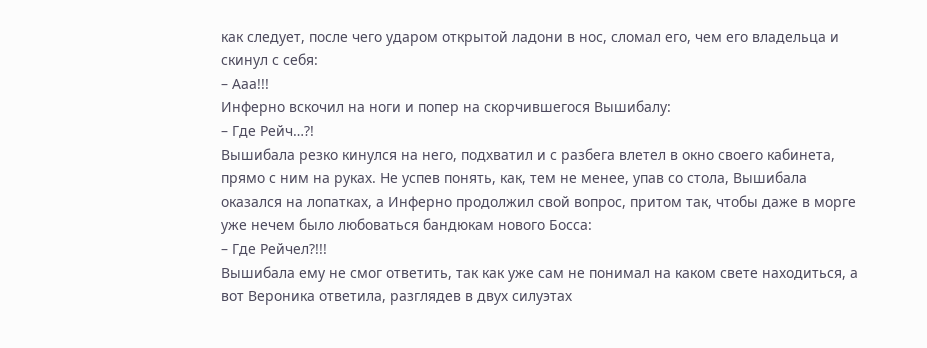как следует, после чего ударом открытой ладони в нос, сломал его, чем его владельца и скинул с себя:
– Ааа!!!
Инферно вскочил на ноги и попер на скорчившегося Вышибалу:
– Где Рейч…?!
Вышибала резко кинулся на него, подхватил и с разбега влетел в окно своего кабинета, прямо с ним на руках. Не успев понять, как, тем не менее, упав со стола, Вышибала оказался на лопатках, а Инферно продолжил свой вопрос, притом так, чтобы даже в морге уже нечем было любоваться бандюкам нового Босса:
– Где Рейчел?!!!
Вышибала ему не смог ответить, так как уже сам не понимал на каком свете находиться, а вот Вероника ответила, разглядев в двух силуэтах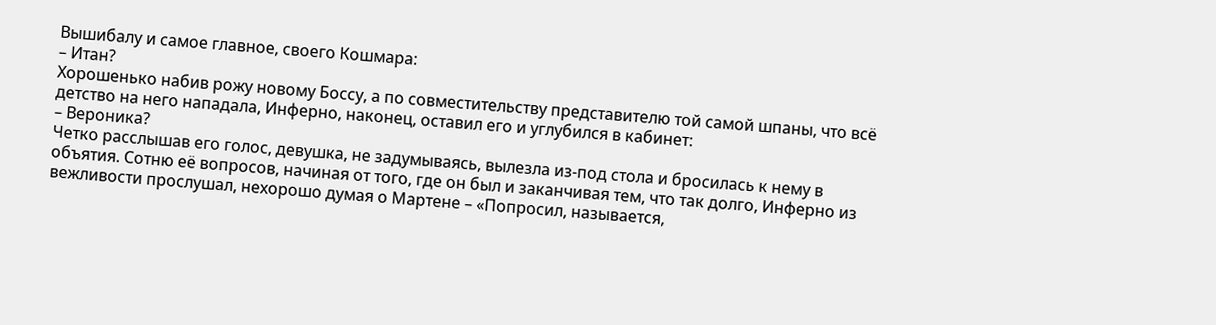Вышибалу и самое главное, своего Кошмара:
– Итан?
Хорошенько набив рожу новому Боссу, а по совместительству представителю той самой шпаны, что всё детство на него нападала, Инферно, наконец, оставил его и углубился в кабинет:
– Вероника?
Четко расслышав его голос, девушка, не задумываясь, вылезла из-под стола и бросилась к нему в объятия. Сотню её вопросов, начиная от того, где он был и заканчивая тем, что так долго, Инферно из вежливости прослушал, нехорошо думая о Мартене – «Попросил, называется,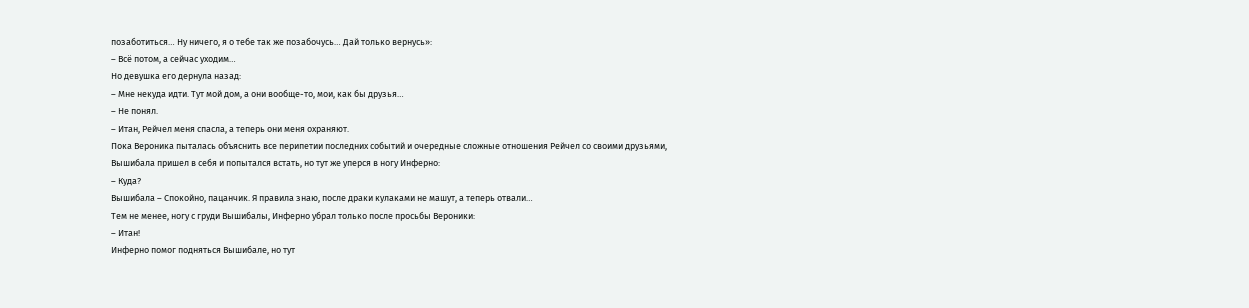позаботиться… Ну ничего, я о тебе так же позабочусь… Дай только вернусь»:
– Всё потом, а сейчас уходим…
Но девушка его дернула назад:
– Мне некуда идти. Тут мой дом, а они вообще-то, мои, как бы друзья…
– Не понял.
– Итан, Рейчел меня спасла, а теперь они меня охраняют.
Пока Вероника пыталась объяснить все перипетии последних событий и очередные сложные отношения Рейчел со своими друзьями, Вышибала пришел в себя и попытался встать, но тут же уперся в ногу Инферно:
– Куда?
Вышибала – Спокойно, пацанчик. Я правила знаю, после драки кулаками не машут, а теперь отвали…
Тем не менее, ногу с груди Вышибалы, Инферно убрал только после просьбы Вероники:
– Итан!
Инферно помог подняться Вышибале, но тут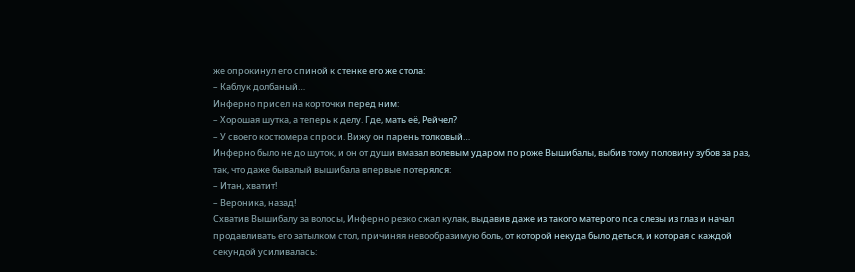же опрокинул его спиной к стенке его же стола:
– Каблук долбаный…
Инферно присел на корточки перед ним:
– Хорошая шутка, а теперь к делу. Где, мать её, Рейчел?
– У своего костюмера спроси. Вижу он парень толковый…
Инферно было не до шуток, и он от души вмазал волевым ударом по роже Вышибалы, выбив тому половину зубов за раз, так, что даже бывалый вышибала впервые потерялся:
– Итан, хватит!
– Вероника, назад!
Схватив Вышибалу за волосы, Инферно резко сжал кулак, выдавив даже из такого матерого пса слезы из глаз и начал продавливать его затылком стол, причиняя невообразимую боль, от которой некуда было деться, и которая с каждой секундой усиливалась: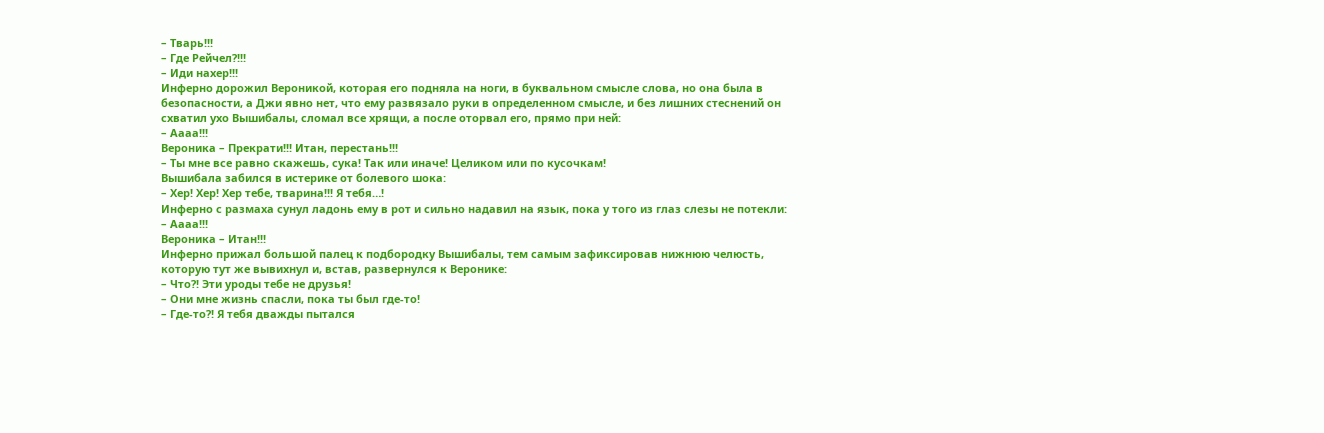– Тварь!!!
– Где Рейчел?!!!
– Иди нахер!!!
Инферно дорожил Вероникой, которая его подняла на ноги, в буквальном смысле слова, но она была в безопасности, а Джи явно нет, что ему развязало руки в определенном смысле, и без лишних стеснений он схватил ухо Вышибалы, сломал все хрящи, а после оторвал его, прямо при ней:
– Аааа!!!
Вероника – Прекрати!!! Итан, перестань!!!
– Ты мне все равно скажешь, сука! Так или иначе! Целиком или по кусочкам!
Вышибала забился в истерике от болевого шока:
– Хер! Хер! Хер тебе, тварина!!! Я тебя…!
Инферно с размаха сунул ладонь ему в рот и сильно надавил на язык, пока у того из глаз слезы не потекли:
– Аааа!!!
Вероника – Итан!!!
Инферно прижал большой палец к подбородку Вышибалы, тем самым зафиксировав нижнюю челюсть, которую тут же вывихнул и, встав, развернулся к Веронике:
– Что?! Эти уроды тебе не друзья!
– Они мне жизнь спасли, пока ты был где-то!
– Где-то?! Я тебя дважды пытался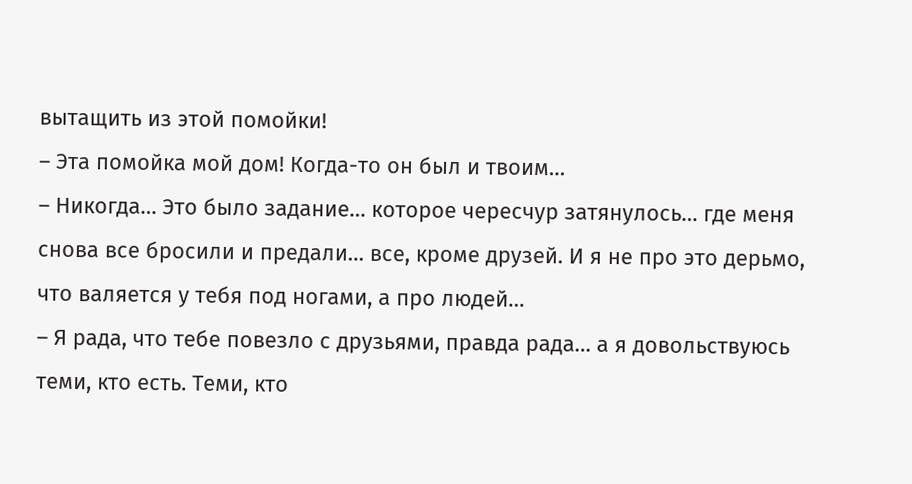вытащить из этой помойки!
– Эта помойка мой дом! Когда-то он был и твоим…
– Никогда… Это было задание… которое чересчур затянулось… где меня снова все бросили и предали… все, кроме друзей. И я не про это дерьмо, что валяется у тебя под ногами, а про людей…
– Я рада, что тебе повезло с друзьями, правда рада… а я довольствуюсь теми, кто есть. Теми, кто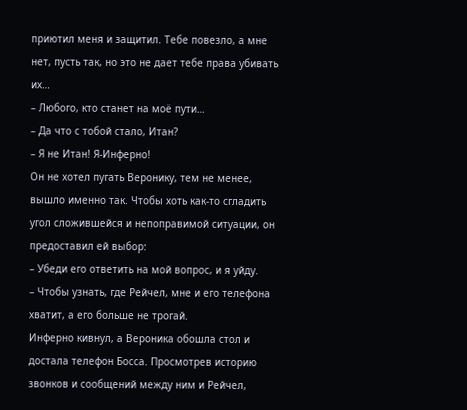приютил меня и защитил. Тебе повезло, а мне нет, пусть так, но это не дает тебе права убивать их…
– Любого, кто станет на моё пути…
– Да что с тобой стало, Итан?
– Я не Итан! Я-Инферно!
Он не хотел пугать Веронику, тем не менее, вышло именно так. Чтобы хоть как-то сгладить угол сложившейся и непоправимой ситуации, он предоставил ей выбор:
– Убеди его ответить на мой вопрос, и я уйду.
– Чтобы узнать, где Рейчел, мне и его телефона хватит, а его больше не трогай.
Инферно кивнул, а Вероника обошла стол и достала телефон Босса. Просмотрев историю звонков и сообщений между ним и Рейчел,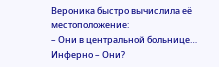Вероника быстро вычислила её местоположение:
– Они в центральной больнице…
Инферно – Они?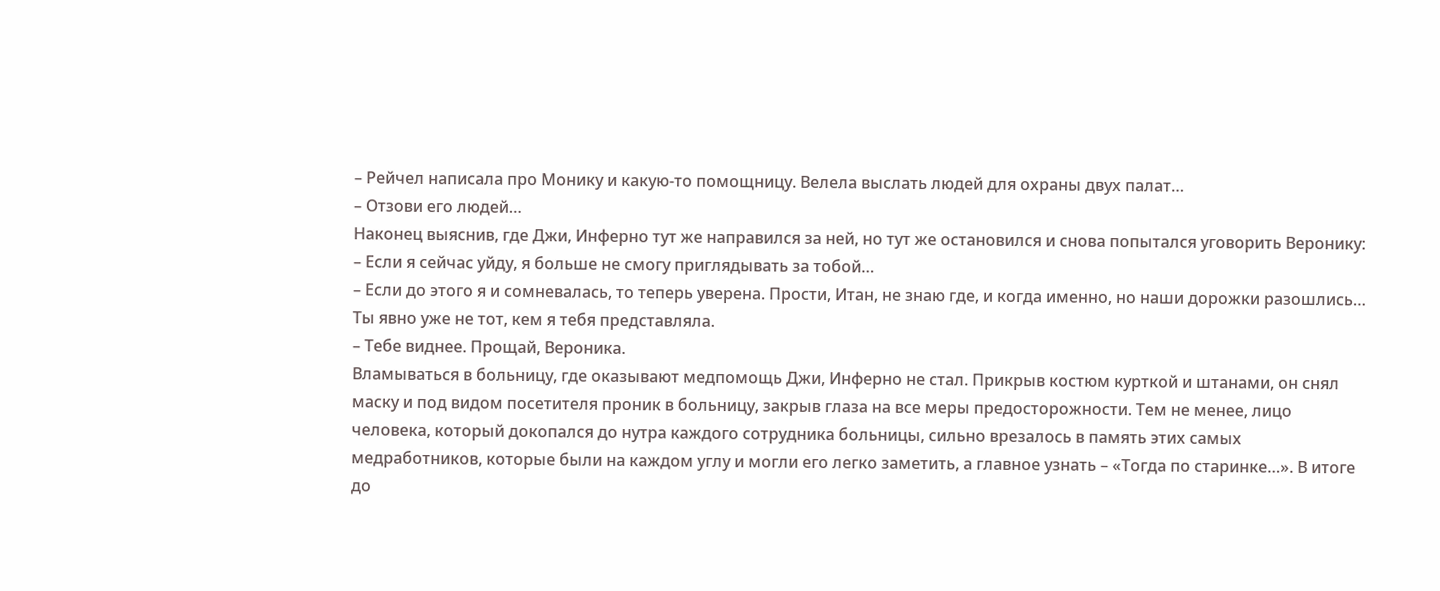– Рейчел написала про Монику и какую-то помощницу. Велела выслать людей для охраны двух палат…
– Отзови его людей…
Наконец выяснив, где Джи, Инферно тут же направился за ней, но тут же остановился и снова попытался уговорить Веронику:
– Если я сейчас уйду, я больше не смогу приглядывать за тобой…
– Если до этого я и сомневалась, то теперь уверена. Прости, Итан, не знаю где, и когда именно, но наши дорожки разошлись… Ты явно уже не тот, кем я тебя представляла.
– Тебе виднее. Прощай, Вероника.
Вламываться в больницу, где оказывают медпомощь Джи, Инферно не стал. Прикрыв костюм курткой и штанами, он снял маску и под видом посетителя проник в больницу, закрыв глаза на все меры предосторожности. Тем не менее, лицо человека, который докопался до нутра каждого сотрудника больницы, сильно врезалось в память этих самых медработников, которые были на каждом углу и могли его легко заметить, а главное узнать – «Тогда по старинке…». В итоге до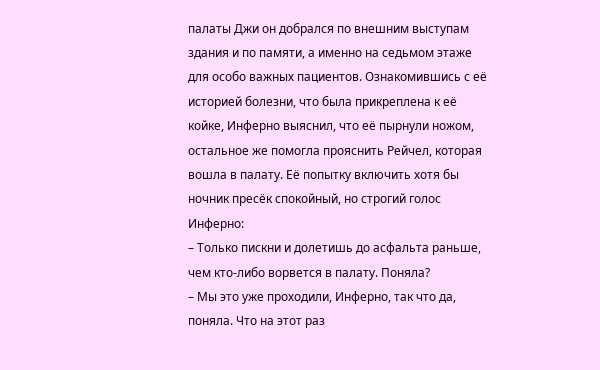палаты Джи он добрался по внешним выступам здания и по памяти, а именно на седьмом этаже для особо важных пациентов. Ознакомившись с её историей болезни, что была прикреплена к её койке, Инферно выяснил, что её пырнули ножом, остальное же помогла прояснить Рейчел, которая вошла в палату. Её попытку включить хотя бы ночник пресёк спокойный, но строгий голос Инферно:
– Только пискни и долетишь до асфальта раньше, чем кто-либо ворвется в палату. Поняла?
– Мы это уже проходили, Инферно, так что да, поняла. Что на этот раз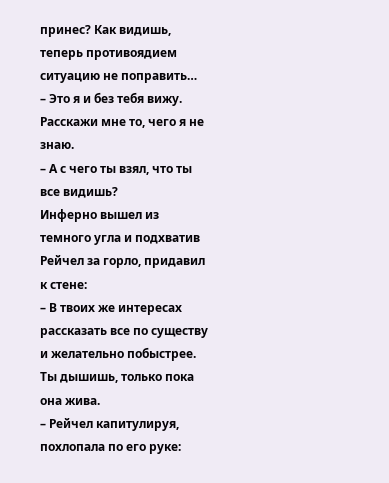принес? Как видишь, теперь противоядием ситуацию не поправить…
– Это я и без тебя вижу. Расскажи мне то, чего я не знаю.
– А с чего ты взял, что ты все видишь?
Инферно вышел из темного угла и подхватив Рейчел за горло, придавил к стене:
– В твоих же интересах рассказать все по существу и желательно побыстрее. Ты дышишь, только пока она жива.
– Рейчел капитулируя, похлопала по его руке: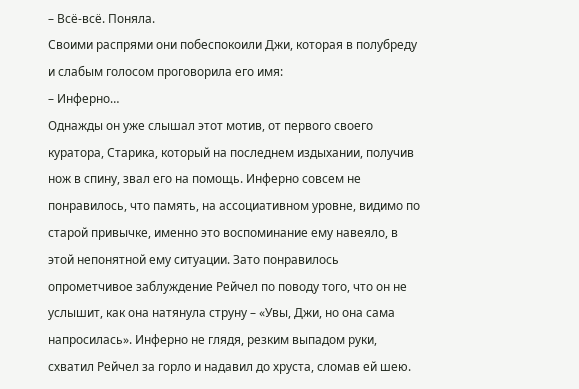– Всё-всё. Поняла.
Своими распрями они побеспокоили Джи, которая в полубреду и слабым голосом проговорила его имя:
– Инферно…
Однажды он уже слышал этот мотив, от первого своего куратора, Старика, который на последнем издыхании, получив нож в спину, звал его на помощь. Инферно совсем не понравилось, что память, на ассоциативном уровне, видимо по старой привычке, именно это воспоминание ему навеяло, в этой непонятной ему ситуации. Зато понравилось опрометчивое заблуждение Рейчел по поводу того, что он не услышит, как она натянула струну – «Увы, Джи, но она сама напросилась». Инферно не глядя, резким выпадом руки, схватил Рейчел за горло и надавил до хруста, сломав ей шею.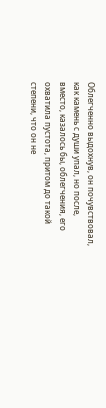Облегченно выдохнув, он почувствовал, как камень с души упал, но после, вместо, казалось бы, облегчения, его охватила пустота, притом до такой степени, что он не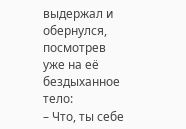выдержал и обернулся, посмотрев уже на её бездыханное тело:
– Что, ты себе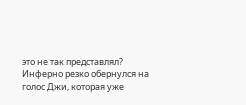это не так представлял?
Инферно резко обернулся на голос Джи, которая уже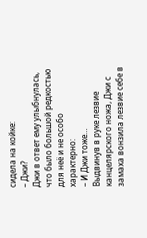сидела на койке:
– Джи?
Джи в ответ ему улыбнулась, что было большой редкостью для неё и не особо характерно:
– И Джи тоже…
Выдвинув в руке лезвие канцелярского ножа, Джи с замаха вонзила лезвие себе в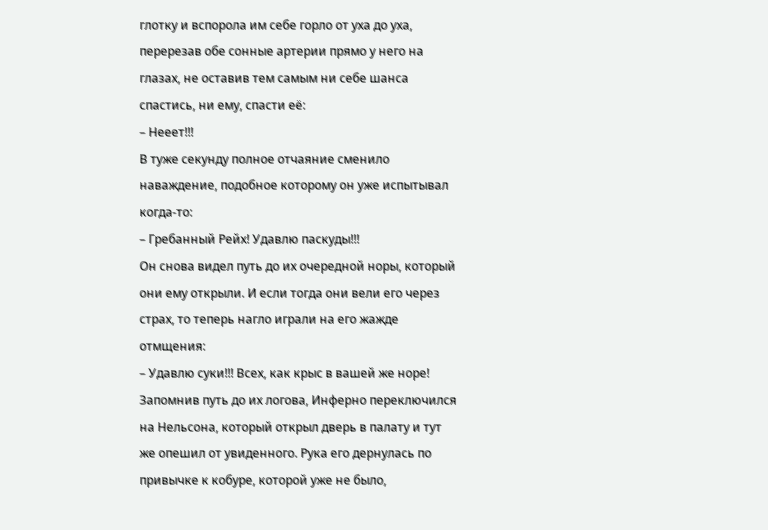глотку и вспорола им себе горло от уха до уха, перерезав обе сонные артерии прямо у него на глазах, не оставив тем самым ни себе шанса спастись, ни ему, спасти её:
– Нееет!!!
В туже секунду полное отчаяние сменило наваждение, подобное которому он уже испытывал когда-то:
– Гребанный Рейх! Удавлю паскуды!!!
Он снова видел путь до их очередной норы, который они ему открыли. И если тогда они вели его через страх, то теперь нагло играли на его жажде отмщения:
– Удавлю суки!!! Всех, как крыс в вашей же норе!
Запомнив путь до их логова, Инферно переключился на Нельсона, который открыл дверь в палату и тут же опешил от увиденного. Рука его дернулась по привычке к кобуре, которой уже не было,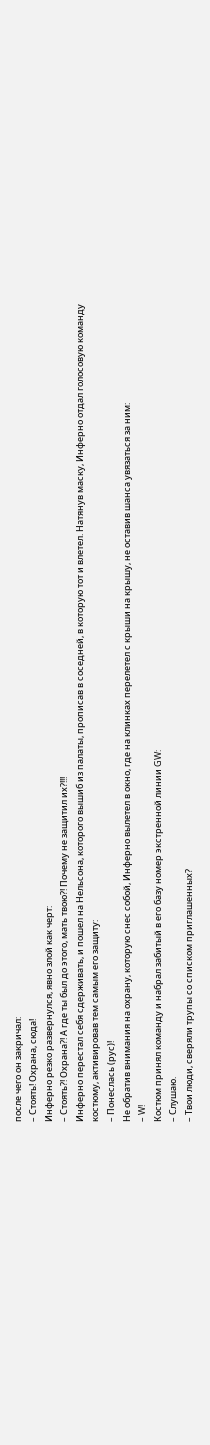после чего он закричал:
– Стоять! Охрана, сюда!
Инферно резко развернулся, явно злой как черт:
– Стоять?! Охрана?! А где ты был до этого, мать твою?! Почему не защитил их?!!!
Инферно перестал себя сдерживать, и пошел на Нельсона, которого вышиб из палаты, прописав в соседней, в которую тот и влетел. Натянув маску, Инферно отдал голосовую команду костюму, активировав тем самым его защиту:
– Понеслась (рус)!
Не обратив внимания на охрану, которую снес собой, Инферно вылетел в окно, где на клинках перелетел с крыши на крышу, не оставив шанса увязаться за ним:
– W!
Костюм принял команду и набрал забитый в его базу номер экстренной линии GW:
– Слушаю.
– Твои люди, сверяли трупы со списком приглашенных?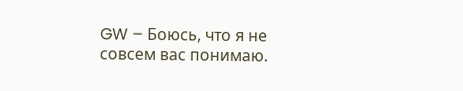GW – Боюсь, что я не совсем вас понимаю.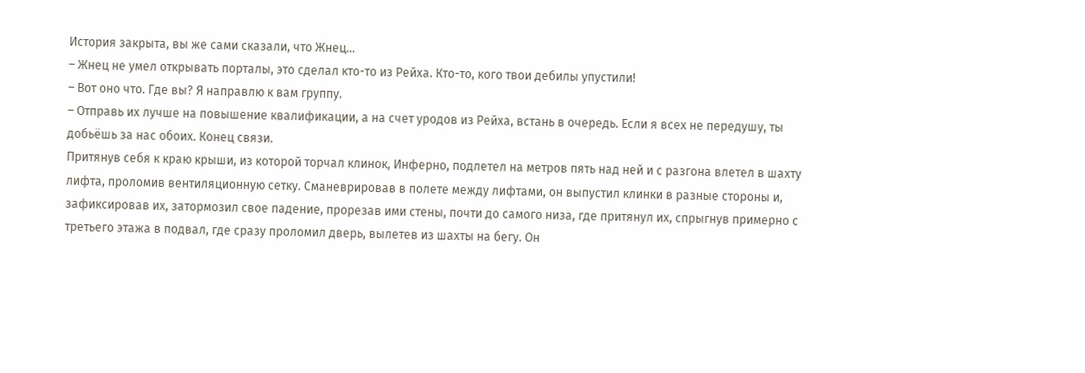История закрыта, вы же сами сказали, что Жнец…
– Жнец не умел открывать порталы, это сделал кто-то из Рейха. Кто-то, кого твои дебилы упустили!
– Вот оно что. Где вы? Я направлю к вам группу.
– Отправь их лучше на повышение квалификации, а на счет уродов из Рейха, встань в очередь. Если я всех не передушу, ты добьёшь за нас обоих. Конец связи.
Притянув себя к краю крыши, из которой торчал клинок, Инферно, подлетел на метров пять над ней и с разгона влетел в шахту лифта, проломив вентиляционную сетку. Сманеврировав в полете между лифтами, он выпустил клинки в разные стороны и, зафиксировав их, затормозил свое падение, прорезав ими стены, почти до самого низа, где притянул их, спрыгнув примерно с третьего этажа в подвал, где сразу проломил дверь, вылетев из шахты на бегу. Он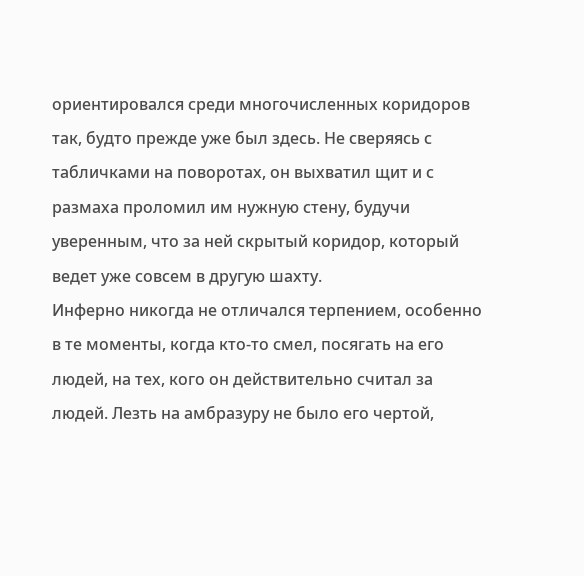ориентировался среди многочисленных коридоров так, будто прежде уже был здесь. Не сверяясь с табличками на поворотах, он выхватил щит и с размаха проломил им нужную стену, будучи уверенным, что за ней скрытый коридор, который ведет уже совсем в другую шахту.
Инферно никогда не отличался терпением, особенно в те моменты, когда кто-то смел, посягать на его людей, на тех, кого он действительно считал за людей. Лезть на амбразуру не было его чертой,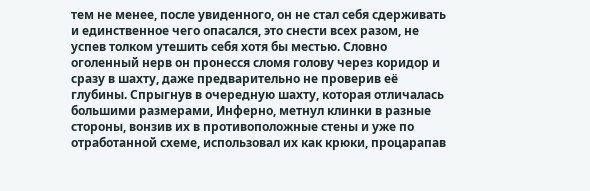тем не менее, после увиденного, он не стал себя сдерживать и единственное чего опасался, это снести всех разом, не успев толком утешить себя хотя бы местью. Словно оголенный нерв он пронесся сломя голову через коридор и сразу в шахту, даже предварительно не проверив её глубины. Спрыгнув в очередную шахту, которая отличалась большими размерами, Инферно, метнул клинки в разные стороны, вонзив их в противоположные стены и уже по отработанной схеме, использовал их как крюки, процарапав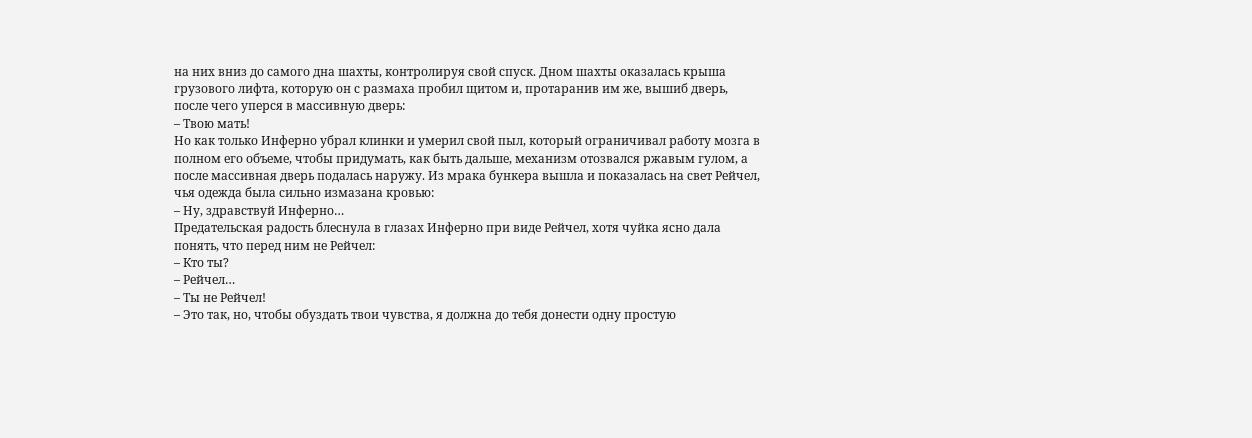на них вниз до самого дна шахты, контролируя свой спуск. Дном шахты оказалась крыша грузового лифта, которую он с размаха пробил щитом и, протаранив им же, вышиб дверь, после чего уперся в массивную дверь:
– Твою мать!
Но как только Инферно убрал клинки и умерил свой пыл, который ограничивал работу мозга в полном его объеме, чтобы придумать, как быть дальше, механизм отозвался ржавым гулом, а после массивная дверь подалась наружу. Из мрака бункера вышла и показалась на свет Рейчел, чья одежда была сильно измазана кровью:
– Ну, здравствуй Инферно…
Предательская радость блеснула в глазах Инферно при виде Рейчел, хотя чуйка ясно дала понять, что перед ним не Рейчел:
– Кто ты?
– Рейчел…
– Ты не Рейчел!
– Это так, но, чтобы обуздать твои чувства, я должна до тебя донести одну простую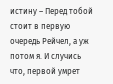истину – Перед тобой стоит в первую очередь Рейчел, а уж потом я. И случись что, первой умрет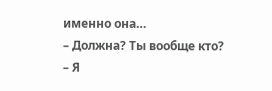именно она…
– Должна? Ты вообще кто?
– Я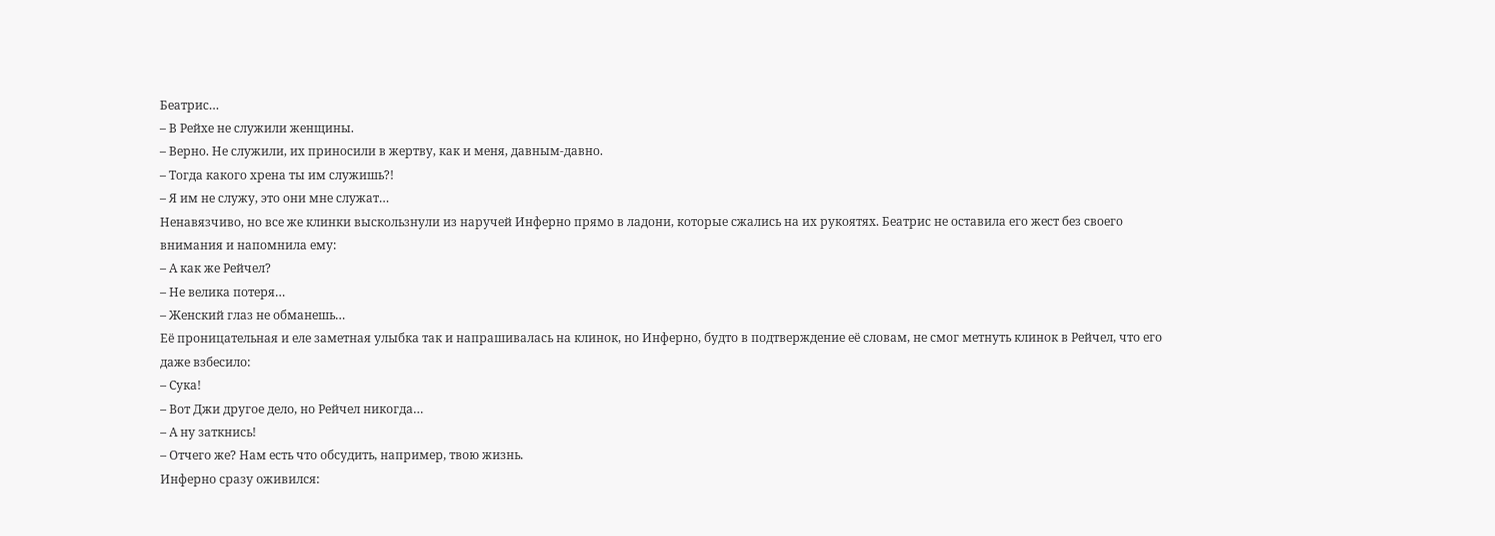Беатрис…
– В Рейхе не служили женщины.
– Верно. Не служили, их приносили в жертву, как и меня, давным-давно.
– Тогда какого хрена ты им служишь?!
– Я им не служу, это они мне служат…
Ненавязчиво, но все же клинки выскользнули из наручей Инферно прямо в ладони, которые сжались на их рукоятях. Беатрис не оставила его жест без своего внимания и напомнила ему:
– А как же Рейчел?
– Не велика потеря…
– Женский глаз не обманешь…
Её проницательная и еле заметная улыбка так и напрашивалась на клинок, но Инферно, будто в подтверждение её словам, не смог метнуть клинок в Рейчел, что его даже взбесило:
– Сука!
– Вот Джи другое дело, но Рейчел никогда…
– А ну заткнись!
– Отчего же? Нам есть что обсудить, например, твою жизнь.
Инферно сразу оживился: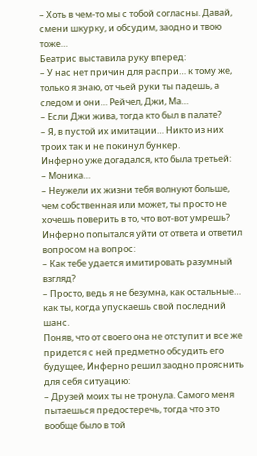– Хоть в чем-то мы с тобой согласны. Давай, смени шкурку, и обсудим, заодно и твою тоже…
Беатрис выставила руку вперед:
– У нас нет причин для распри… к тому же, только я знаю, от чьей руки ты падешь, а следом и они… Рейчел, Джи, Ма…
– Если Джи жива, тогда кто был в палате?
– Я, в пустой их имитации… Никто из них троих так и не покинул бункер.
Инферно уже догадался, кто была третьей:
– Моника…
– Неужели их жизни тебя волнуют больше, чем собственная или может, ты просто не хочешь поверить в то, что вот-вот умрешь?
Инферно попытался уйти от ответа и ответил вопросом на вопрос:
– Как тебе удается имитировать разумный взгляд?
– Просто, ведь я не безумна, как остальные… как ты, когда упускаешь свой последний шанс.
Поняв, что от своего она не отступит и все же придется с ней предметно обсудить его будущее, Инферно решил заодно прояснить для себя ситуацию:
– Друзей моих ты не тронула. Самого меня пытаешься предостеречь, тогда что это вообще было в той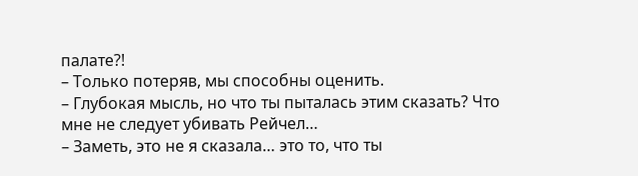палате?!
– Только потеряв, мы способны оценить.
– Глубокая мысль, но что ты пыталась этим сказать? Что мне не следует убивать Рейчел…
– Заметь, это не я сказала… это то, что ты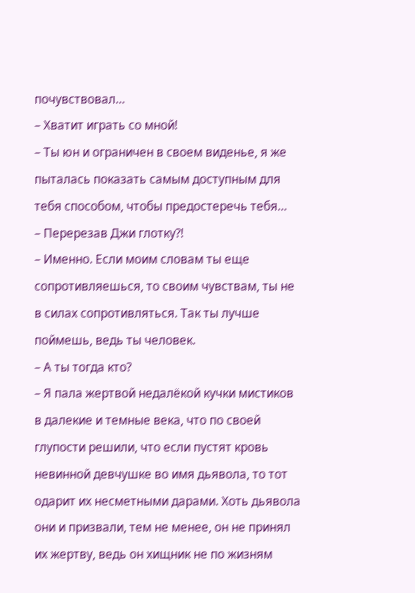почувствовал…
– Хватит играть со мной!
– Ты юн и ограничен в своем виденье, я же пыталась показать самым доступным для тебя способом, чтобы предостеречь тебя…
– Перерезав Джи глотку?!
– Именно. Если моим словам ты еще сопротивляешься, то своим чувствам, ты не в силах сопротивляться. Так ты лучше поймешь, ведь ты человек.
– А ты тогда кто?
– Я пала жертвой недалёкой кучки мистиков в далекие и темные века, что по своей глупости решили, что если пустят кровь невинной девчушке во имя дьявола, то тот одарит их несметными дарами. Хоть дьявола они и призвали, тем не менее, он не принял их жертву, ведь он хищник не по жизням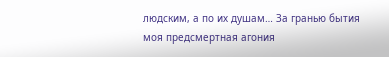людским, а по их душам… За гранью бытия моя предсмертная агония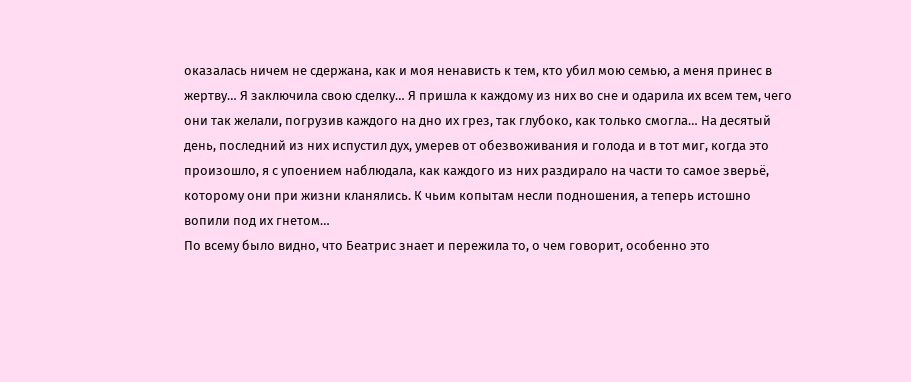оказалась ничем не сдержана, как и моя ненависть к тем, кто убил мою семью, а меня принес в жертву… Я заключила свою сделку… Я пришла к каждому из них во сне и одарила их всем тем, чего они так желали, погрузив каждого на дно их грез, так глубоко, как только смогла… На десятый день, последний из них испустил дух, умерев от обезвоживания и голода и в тот миг, когда это произошло, я с упоением наблюдала, как каждого из них раздирало на части то самое зверьё, которому они при жизни кланялись. К чьим копытам несли подношения, а теперь истошно вопили под их гнетом…
По всему было видно, что Беатрис знает и пережила то, о чем говорит, особенно это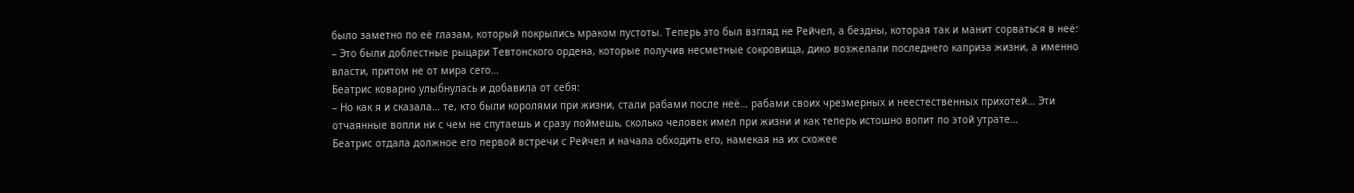было заметно по её глазам, который покрылись мраком пустоты. Теперь это был взгляд не Рейчел, а бездны, которая так и манит сорваться в неё:
– Это были доблестные рыцари Тевтонского ордена, которые получив несметные сокровища, дико возжелали последнего каприза жизни, а именно власти, притом не от мира сего…
Беатрис коварно улыбнулась и добавила от себя:
– Но как я и сказала… те, кто были королями при жизни, стали рабами после неё… рабами своих чрезмерных и неестественных прихотей… Эти отчаянные вопли ни с чем не спутаешь и сразу поймешь, сколько человек имел при жизни и как теперь истошно вопит по этой утрате…
Беатрис отдала должное его первой встречи с Рейчел и начала обходить его, намекая на их схожее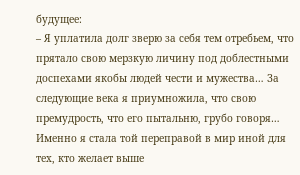будущее:
– Я уплатила долг зверю за себя тем отребьем, что прятало свою мерзкую личину под доблестными доспехами якобы людей чести и мужества… За следующие века я приумножила, что свою премудрость, что его пытальню, грубо говоря… Именно я стала той переправой в мир иной для тех, кто желает выше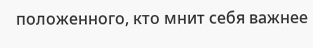положенного, кто мнит себя важнее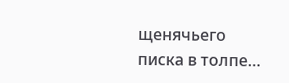щенячьего писка в толпе…